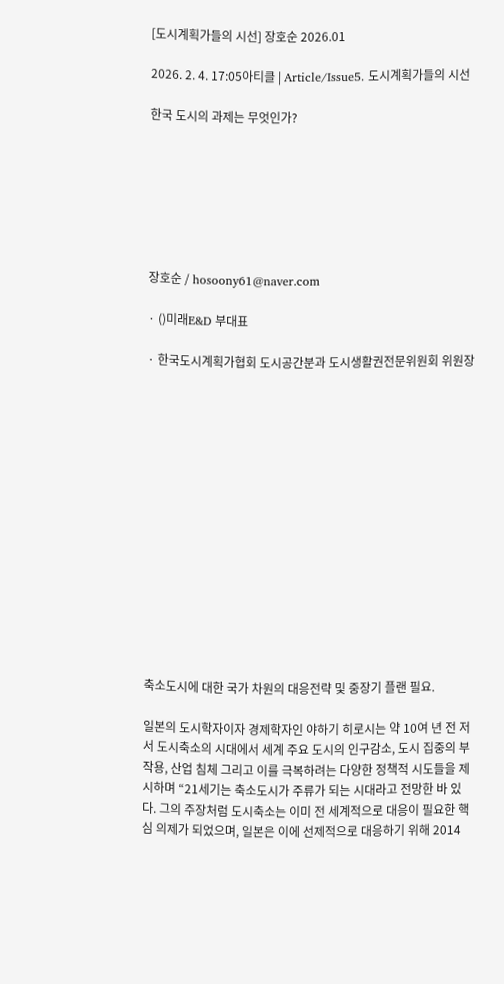[도시계획가들의 시선] 장호순 2026.01

2026. 2. 4. 17:05아티클 | Article/Issue5. 도시계획가들의 시선

한국 도시의 과제는 무엇인가?







장호순 / hosoony61@naver.com

· ()미래E&D 부대표

· 한국도시계획가협회 도시공간분과 도시생활권전문위원회 위원장















축소도시에 대한 국가 차원의 대응전략 및 중장기 플랜 필요.

일본의 도시학자이자 경제학자인 야하기 히로시는 약 10여 년 전 저서 도시축소의 시대에서 세계 주요 도시의 인구감소, 도시 집중의 부작용, 산업 침체 그리고 이를 극복하려는 다양한 정책적 시도들을 제시하며 “21세기는 축소도시가 주류가 되는 시대라고 전망한 바 있다. 그의 주장처럼 도시축소는 이미 전 세계적으로 대응이 필요한 핵심 의제가 되었으며, 일본은 이에 선제적으로 대응하기 위해 2014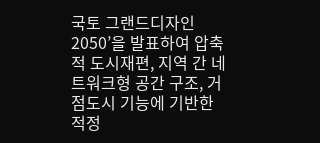국토 그랜드디자인 2050’을 발표하여 압축적 도시재편, 지역 간 네트워크형 공간 구조, 거점도시 기능에 기반한 적정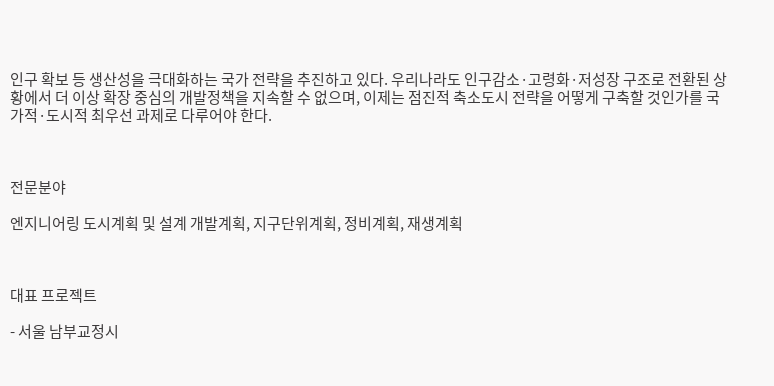인구 확보 등 생산성을 극대화하는 국가 전략을 추진하고 있다. 우리나라도 인구감소·고령화·저성장 구조로 전환된 상황에서 더 이상 확장 중심의 개발정책을 지속할 수 없으며, 이제는 점진적 축소도시 전략을 어떻게 구축할 것인가를 국가적·도시적 최우선 과제로 다루어야 한다.



전문분야

엔지니어링 도시계획 및 설계 개발계획, 지구단위계획, 정비계획, 재생계획



대표 프로젝트

- 서울 남부교정시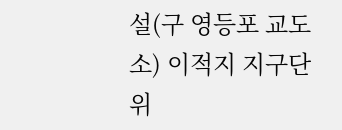설(구 영등포 교도소) 이적지 지구단위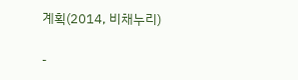계획(2014, 비채누리)

-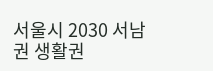서울시 2030 서남권 생활권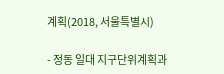계획(2018, 서울특별시)

- 정동 일대 지구단위계획과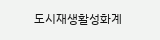도시재생활성화계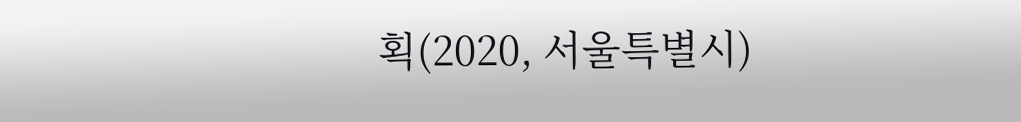획(2020, 서울특별시)